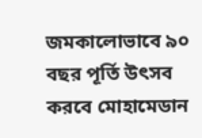জমকালোভাবে ৯০ বছর পূর্তি উৎসব করবে মোহামেডান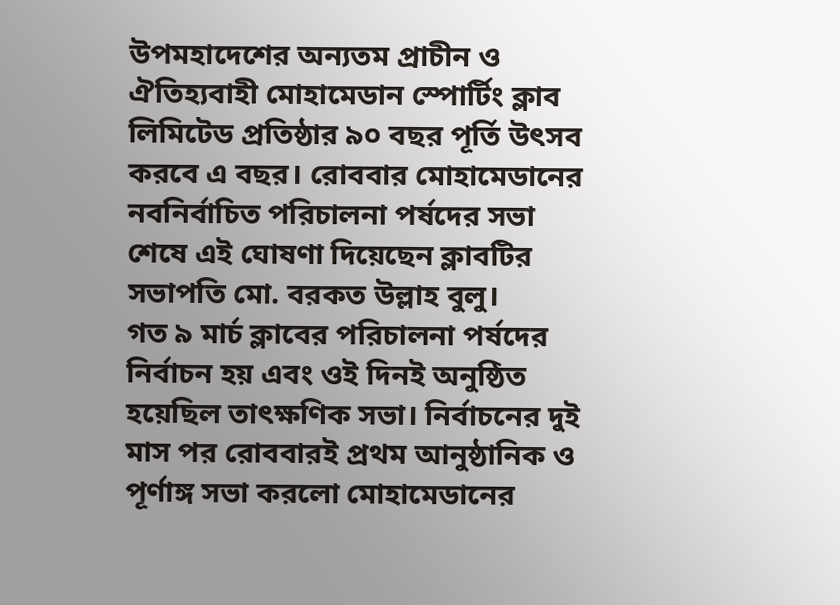উপমহাদেশের অন্যতম প্রাচীন ও ঐতিহ্যবাহী মোহামেডান স্পোর্টিং ক্লাব লিমিটেড প্রতিষ্ঠার ৯০ বছর পূর্তি উৎসব করবে এ বছর। রোববার মোহামেডানের নবনির্বাচিত পরিচালনা পর্ষদের সভা শেষে এই ঘোষণা দিয়েছেন ক্লাবটির সভাপতি মো. বরকত উল্লাহ বুলু।
গত ৯ মার্চ ক্লাবের পরিচালনা পর্ষদের নির্বাচন হয় এবং ওই দিনই অনুষ্ঠিত হয়েছিল তাৎক্ষণিক সভা। নির্বাচনের দুই মাস পর রোববারই প্রথম আনুষ্ঠানিক ও পূর্ণাঙ্গ সভা করলো মোহামেডানের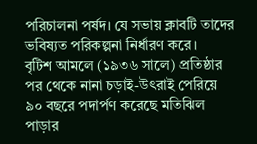পরিচালনা পর্ষদ। যে সভায় ক্লাবটি তাদের ভবিষ্যত পরিকল্পনা নির্ধারণ করে।
বৃটিশ আমলে (১৯৩৬ সালে) প্রতিষ্ঠার পর থেকে নানা চড়াই-উৎরাই পেরিয়ে ৯০ বছরে পদার্পণ করেছে মতিঝিল পাড়ার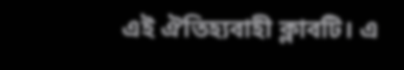এই ঐতিহ্যবাহী ক্লাবটি। এ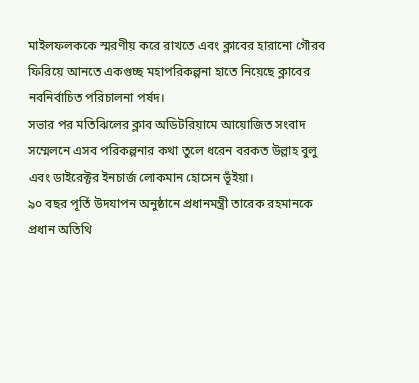মাইলফলককে স্মরণীয় করে রাখতে এবং ক্লাবের হারানো গৌরব ফিরিয়ে আনতে একগুচ্ছ মহাপরিকল্পনা হাতে নিয়েছে ক্লাবের নবনির্বাচিত পরিচালনা পর্ষদ।
সভার পর মতিঝিলের ক্লাব অডিটরিয়ামে আয়োজিত সংবাদ সম্মেলনে এসব পরিকল্পনার কথা তুলে ধরেন বরকত উল্লাহ বুলু এবং ডাইরেক্টর ইনচার্জ লোকমান হোসেন ভূঁইয়া।
৯০ বছর পূর্তি উদযাপন অনুষ্ঠানে প্রধানমন্ত্রী তারেক রহমানকে প্রধান অতিথি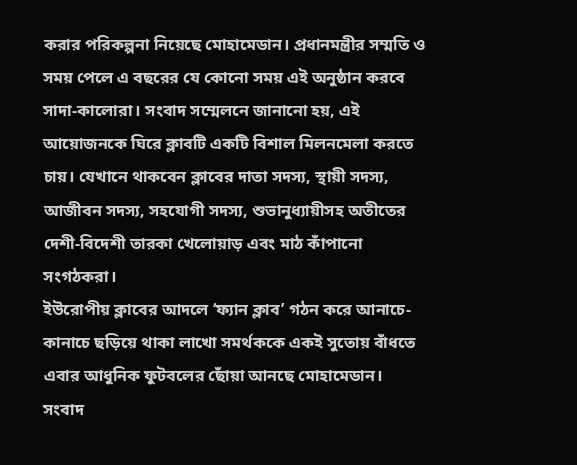করার পরিকল্পনা নিয়েছে মোহামেডান। প্রধানমন্ত্রীর সম্মতি ও সময় পেলে এ বছরের যে কোনো সময় এই অনুষ্ঠান করবে সাদা-কালোরা। সংবাদ সম্মেলনে জানানো হয়, এই আয়োজনকে ঘিরে ক্লাবটি একটি বিশাল মিলনমেলা করতে চায়। যেখানে থাকবেন ক্লাবের দাতা সদস্য, স্থায়ী সদস্য, আজীবন সদস্য, সহযোগী সদস্য, শুভানুধ্যায়ীসহ অতীতের দেশী-বিদেশী তারকা খেলোয়াড় এবং মাঠ কাঁপানো সংগঠকরা।
ইউরোপীয় ক্লাবের আদলে ‘ফ্যান ক্লাব’ গঠন করে আনাচে-কানাচে ছড়িয়ে থাকা লাখো সমর্থককে একই সুতোয় বাঁধতে এবার আধুনিক ফুটবলের ছোঁয়া আনছে মোহামেডান।
সংবাদ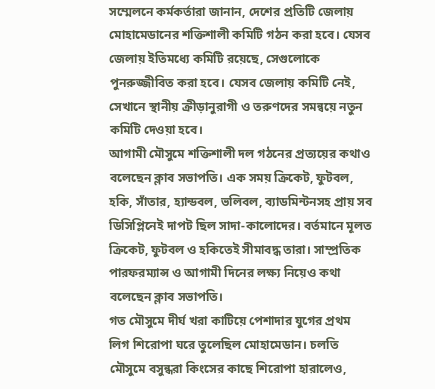সম্মেলনে কর্মকর্তারা জানান, দেশের প্রতিটি জেলায় মোহামেডানের শক্তিশালী কমিটি গঠন করা হবে। যেসব জেলায় ইতিমধ্যে কমিটি রয়েছে, সেগুলোকে পুনরুজ্জীবিত করা হবে। যেসব জেলায় কমিটি নেই, সেখানে স্থানীয় ক্রীড়ানুরাগী ও তরুণদের সমন্বয়ে নতুন কমিটি দেওয়া হবে।
আগামী মৌসুমে শক্তিশালী দল গঠনের প্রত্যয়ের কথাও বলেছেন ক্লাব সভাপতি। এক সময় ক্রিকেট, ফুটবল, হকি, সাঁতার, হ্যান্ডবল, ভলিবল, ব্যাডমিন্টনসহ প্রায় সব ডিসিপ্লিনেই দাপট ছিল সাদা-কালোদের। বর্তমানে মূলত ক্রিকেট, ফুটবল ও হকিতেই সীমাবদ্ধ তারা। সাম্প্রতিক পারফরম্যান্স ও আগামী দিনের লক্ষ্য নিয়েও কথা বলেছেন ক্লাব সভাপতি।
গত মৌসুমে দীর্ঘ খরা কাটিয়ে পেশাদার যুগের প্রথম লিগ শিরোপা ঘরে তুলেছিল মোহামেডান। চলতি মৌসুমে বসুন্ধরা কিংসের কাছে শিরোপা হারালেও,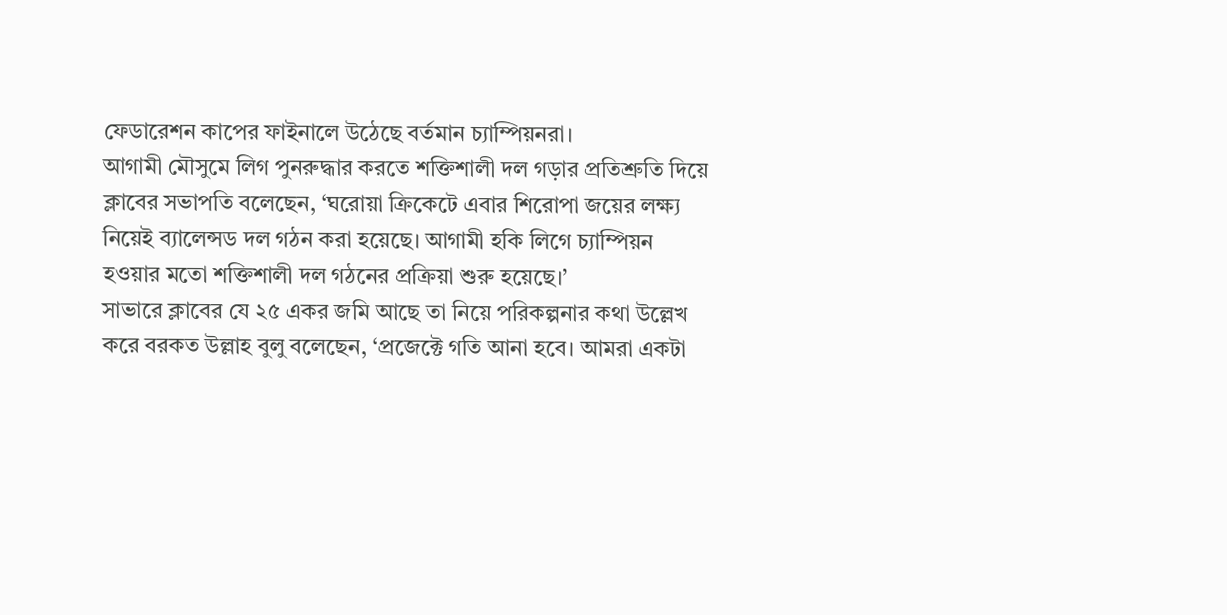ফেডারেশন কাপের ফাইনালে উঠেছে বর্তমান চ্যাম্পিয়নরা।
আগামী মৌসুমে লিগ পুনরুদ্ধার করতে শক্তিশালী দল গড়ার প্রতিশ্রুতি দিয়ে ক্লাবের সভাপতি বলেছেন, ‘ঘরোয়া ক্রিকেটে এবার শিরোপা জয়ের লক্ষ্য নিয়েই ব্যালেন্সড দল গঠন করা হয়েছে। আগামী হকি লিগে চ্যাম্পিয়ন হওয়ার মতো শক্তিশালী দল গঠনের প্রক্রিয়া শুরু হয়েছে।’
সাভারে ক্লাবের যে ২৫ একর জমি আছে তা নিয়ে পরিকল্পনার কথা উল্লেখ করে বরকত উল্লাহ বুলু বলেছেন, ‘প্রজেক্টে গতি আনা হবে। আমরা একটা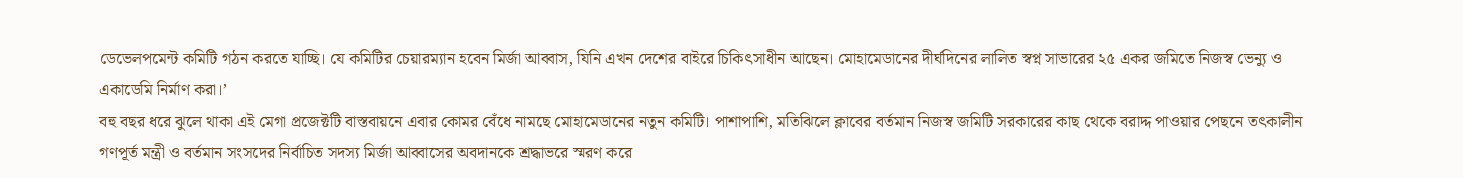ডেভেলপমেন্ট কমিটি গঠন করতে যাচ্ছি। যে কমিটির চেয়ারম্যান হবেন মির্জা আব্বাস, যিনি এখন দেশের বাইরে চিকিৎসাধীন আছেন। মোহামেডানের দীর্ঘদিনের লালিত স্বপ্ন সাভারের ২৫ একর জমিতে নিজস্ব ভেন্যু ও একাডেমি নির্মাণ করা।’
বহু বছর ধরে ঝুলে থাকা এই মেগা প্রজেক্টটি বাস্তবায়নে এবার কোমর বেঁধে নামছে মোহামেডানের নতুন কমিটি। পাশাপাশি, মতিঝিলে ক্লাবের বর্তমান নিজস্ব জমিটি সরকারের কাছ থেকে বরাদ্দ পাওয়ার পেছনে তৎকালীন গণপূর্ত মন্ত্রী ও বর্তমান সংসদের নির্বাচিত সদস্য মির্জা আব্বাসের অবদানকে শ্রদ্ধাভরে স্মরণ করে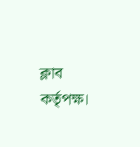ক্লাব কর্তৃপক্ষ।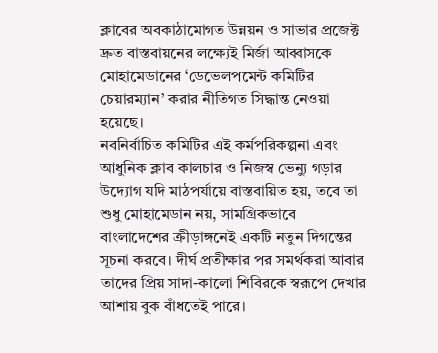ক্লাবের অবকাঠামোগত উন্নয়ন ও সাভার প্রজেক্ট দ্রুত বাস্তবায়নের লক্ষ্যেই মির্জা আব্বাসকে মোহামেডানের ‘ডেভেলপমেন্ট কমিটির চেয়ারম্যান’ করার নীতিগত সিদ্ধান্ত নেওয়া হয়েছে।
নবনির্বাচিত কমিটির এই কর্মপরিকল্পনা এবং আধুনিক ক্লাব কালচার ও নিজস্ব ভেন্যু গড়ার উদ্যোগ যদি মাঠপর্যায়ে বাস্তবায়িত হয়, তবে তা শুধু মোহামেডান নয়, সামগ্রিকভাবে বাংলাদেশের ক্রীড়াঙ্গনেই একটি নতুন দিগন্তের সূচনা করবে। দীর্ঘ প্রতীক্ষার পর সমর্থকরা আবার তাদের প্রিয় সাদা-কালো শিবিরকে স্বরূপে দেখার আশায় বুক বাঁধতেই পারে।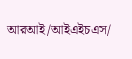আরআই/আইএইচএস/